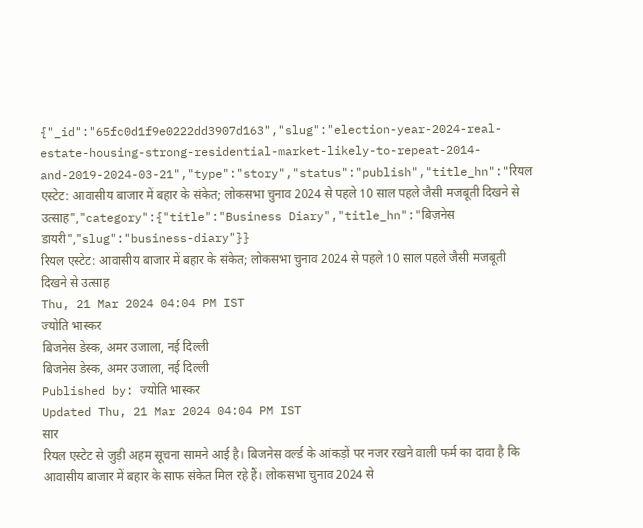{"_id":"65fc0d1f9e0222dd3907d163","slug":"election-year-2024-real-estate-housing-strong-residential-market-likely-to-repeat-2014-and-2019-2024-03-21","type":"story","status":"publish","title_hn":"रियल एस्टेट: आवासीय बाजार में बहार के संकेत; लोकसभा चुनाव 2024 से पहले 10 साल पहले जैसी मजबूती दिखने से उत्साह","category":{"title":"Business Diary","title_hn":"बिज़नेस डायरी","slug":"business-diary"}}
रियल एस्टेट: आवासीय बाजार में बहार के संकेत; लोकसभा चुनाव 2024 से पहले 10 साल पहले जैसी मजबूती दिखने से उत्साह
Thu, 21 Mar 2024 04:04 PM IST
ज्योति भास्कर
बिजनेस डेस्क, अमर उजाला, नई दिल्ली
बिजनेस डेस्क, अमर उजाला, नई दिल्ली
Published by: ज्योति भास्कर
Updated Thu, 21 Mar 2024 04:04 PM IST
सार
रियल एस्टेट से जुड़ी अहम सूचना सामने आई है। बिजनेस वर्ल्ड के आंकड़ों पर नजर रखने वाली फर्म का दावा है कि आवासीय बाजार में बहार के साफ संकेत मिल रहे हैं। लोकसभा चुनाव 2024 से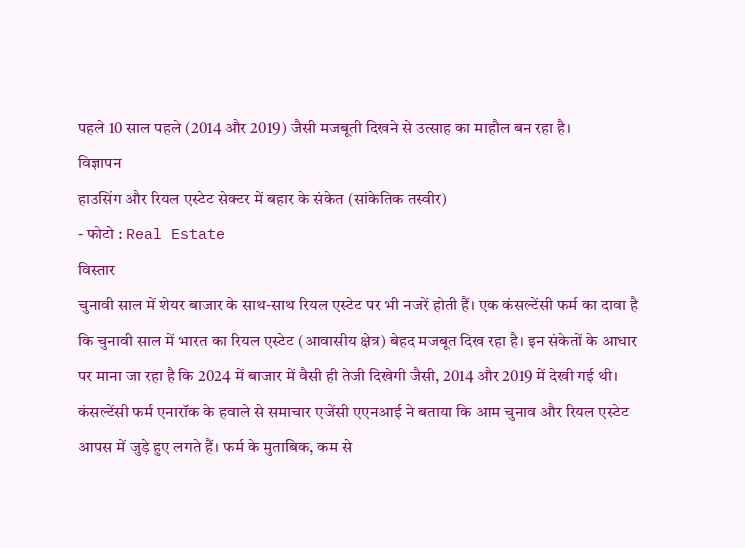पहले 10 साल पहले (2014 और 2019) जैसी मजबूती दिखने से उत्साह का माहौल बन रहा है।
विज्ञापन
हाउसिंग और रियल एस्टेट सेक्टर में बहार के संकेत (सांकेतिक तस्वीर)
- फोटो : Real Estate
विस्तार
चुनावी साल में शेयर बाजार के साथ-साथ रियल एस्टेट पर भी नजरें होती हैं। एक कंसल्टेंसी फर्म का दावा है कि चुनावी साल में भारत का रियल एस्टेट (आवासीय क्षेत्र) बेहद मजबूत दिख रहा है। इन संकेतों के आधार पर माना जा रहा है कि 2024 में बाजार में वैसी ही तेजी दिखेगी जैसी, 2014 और 2019 में देखी गई थी। कंसल्टेंसी फर्म एनारॉक के हवाले से समाचार एजेंसी एएनआई ने बताया कि आम चुनाव और रियल एस्टेट आपस में जुड़े हुए लगते हैं। फर्म के मुताबिक, कम से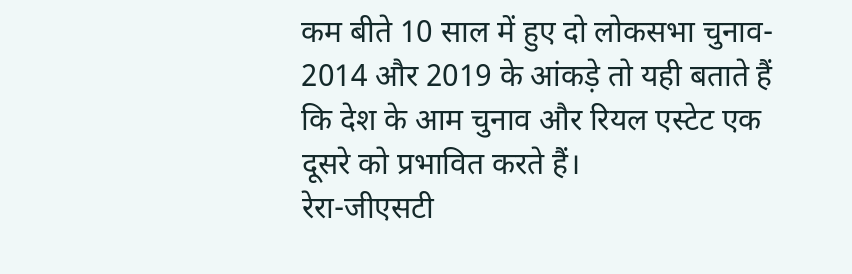कम बीते 10 साल में हुए दो लोकसभा चुनाव- 2014 और 2019 के आंकड़े तो यही बताते हैं कि देश के आम चुनाव और रियल एस्टेट एक दूसरे को प्रभावित करते हैं।
रेरा-जीएसटी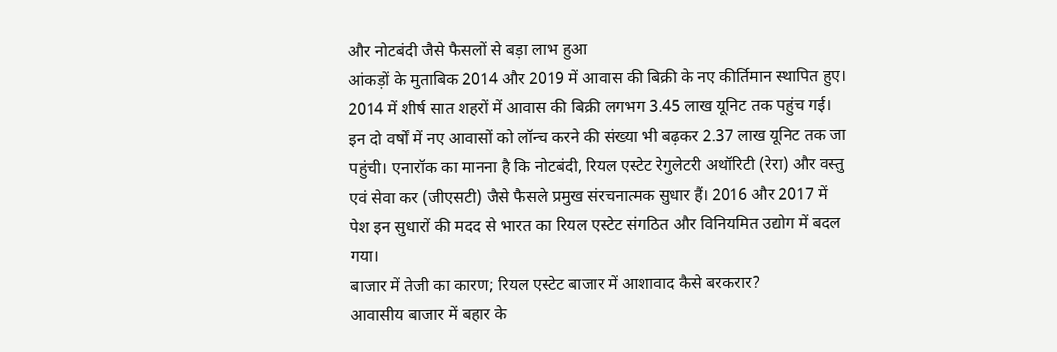और नोटबंदी जैसे फैसलों से बड़ा लाभ हुआ
आंकड़ों के मुताबिक 2014 और 2019 में आवास की बिक्री के नए कीर्तिमान स्थापित हुए। 2014 में शीर्ष सात शहरों में आवास की बिक्री लगभग 3.45 लाख यूनिट तक पहुंच गई। इन दो वर्षों में नए आवासों को लॉन्च करने की संख्या भी बढ़कर 2.37 लाख यूनिट तक जा पहुंची। एनारॉक का मानना है कि नोटबंदी, रियल एस्टेट रेगुलेटरी अथॉरिटी (रेरा) और वस्तु एवं सेवा कर (जीएसटी) जैसे फैसले प्रमुख संरचनात्मक सुधार हैं। 2016 और 2017 में पेश इन सुधारों की मदद से भारत का रियल एस्टेट संगठित और विनियमित उद्योग में बदल गया।
बाजार में तेजी का कारण; रियल एस्टेट बाजार में आशावाद कैसे बरकरार?
आवासीय बाजार में बहार के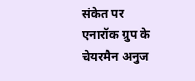संकेत पर एनारॉक ग्रुप के चेयरमैन अनुज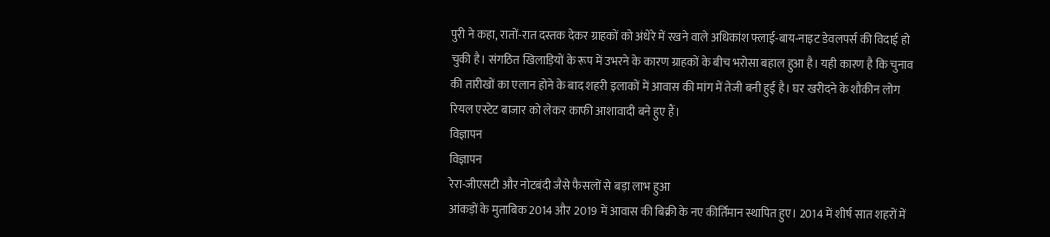पुरी ने कहा, रातों-रात दस्तक देकर ग्राहकों को अंधेरे में रखने वाले अधिकांश फ्लाई-बाय-नाइट डेवलपर्स की विदाई हो चुकी है। संगठित खिलाड़ियों के रूप में उभरने के कारण ग्राहकों के बीच भरोसा बहाल हुआ है। यही कारण है कि चुनाव की तारीखों का एलान होने के बाद शहरी इलाकों में आवास की मांग में तेजी बनी हुई है। घर खरीदने के शौकीन लोग रियल एस्टेट बाजार को लेकर काफी आशावादी बने हुए हैं।
विज्ञापन
विज्ञापन
रेरा-जीएसटी और नोटबंदी जैसे फैसलों से बड़ा लाभ हुआ
आंकड़ों के मुताबिक 2014 और 2019 में आवास की बिक्री के नए कीर्तिमान स्थापित हुए। 2014 में शीर्ष सात शहरों में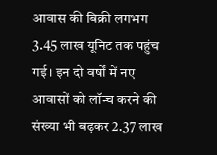आवास की बिक्री लगभग 3.45 लाख यूनिट तक पहुंच गई। इन दो वर्षों में नए आवासों को लॉन्च करने की संख्या भी बढ़कर 2.37 लाख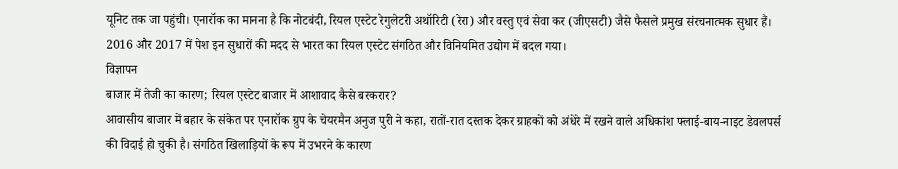यूनिट तक जा पहुंची। एनारॉक का मानना है कि नोटबंदी, रियल एस्टेट रेगुलेटरी अथॉरिटी (रेरा) और वस्तु एवं सेवा कर (जीएसटी) जैसे फैसले प्रमुख संरचनात्मक सुधार हैं। 2016 और 2017 में पेश इन सुधारों की मदद से भारत का रियल एस्टेट संगठित और विनियमित उद्योग में बदल गया।
विज्ञापन
बाजार में तेजी का कारण; रियल एस्टेट बाजार में आशावाद कैसे बरकरार?
आवासीय बाजार में बहार के संकेत पर एनारॉक ग्रुप के चेयरमैन अनुज पुरी ने कहा, रातों-रात दस्तक देकर ग्राहकों को अंधेरे में रखने वाले अधिकांश फ्लाई-बाय-नाइट डेवलपर्स की विदाई हो चुकी है। संगठित खिलाड़ियों के रूप में उभरने के कारण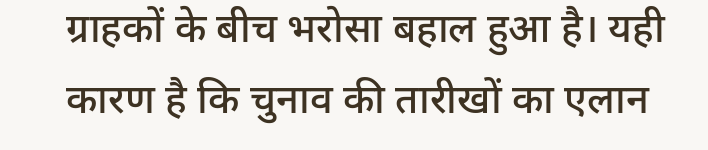ग्राहकों के बीच भरोसा बहाल हुआ है। यही कारण है कि चुनाव की तारीखों का एलान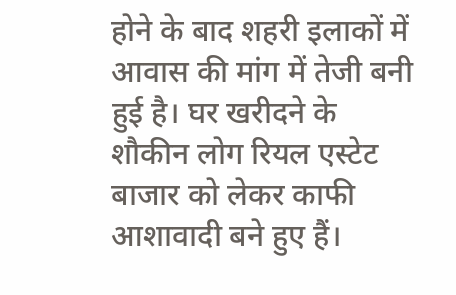होने के बाद शहरी इलाकों में आवास की मांग में तेजी बनी हुई है। घर खरीदने के शौकीन लोग रियल एस्टेट बाजार को लेकर काफी आशावादी बने हुए हैं।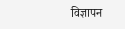विज्ञापन